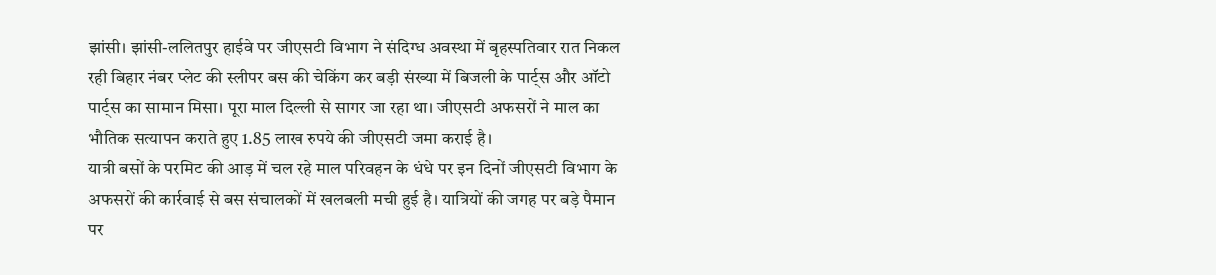झांसी। झांसी-ललितपुर हाईवे पर जीएसटी विभाग ने संदिग्ध अवस्था में बृहस्पतिवार रात निकल रही बिहार नंबर प्लेट की स्लीपर बस की चेकिंग कर बड़ी संख्या में बिजली के पार्ट्स और ऑटो पार्ट्स का सामान मिसा। पूरा माल दिल्ली से सागर जा रहा था। जीएसटी अफसरों ने माल का भौतिक सत्यापन कराते हुए 1.85 लाख रुपये की जीएसटी जमा कराई है।
यात्री बसों के परमिट की आड़ में चल रहे माल परिवहन के धंधे पर इन दिनों जीएसटी विभाग के अफसरों की कार्रवाई से बस संचालकों में खलबली मची हुई है। यात्रियों की जगह पर बड़े पैमान पर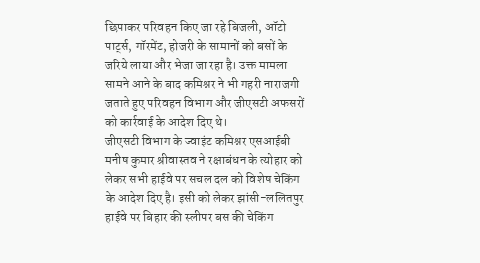छिपाकर परिवहन किए जा रहे बिजली, ऑटो पार्ट्स, गॉरमेंट, होजरी के सामानों को बसों के जरिये लाया और भेजा जा रहा है। उक्त मामला सामने आने के बाद कमिश्नर ने भी गहरी नाराजगी जताते हुए परिवहन विभाग और जीएसटी अफसरों को कार्रवाई के आदेश दिए थे।
जीएसटी विभाग के ज्वाइंट कमिश्नर एसआईबी मनीष कुमार श्रीवास्तव ने रक्षाबंधन के त्योहार को लेकर सभी हाईवे पर सचल दल को विशेष चेकिंग के आदेश दिए है। इसी को लेकर झांसी-ललितपुर हाईवे पर बिहार की स्लीपर बस की चेकिंग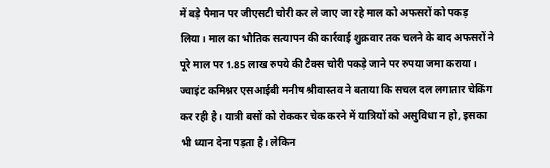में बड़े पैमान पर जीएसटी चोरी कर ले जाए जा रहे माल को अफसरों को पकड़ लिया। माल का भौतिक सत्यापन की कार्रवाई शुक्रवार तक चलने के बाद अफसरों ने पूरे माल पर 1.85 लाख रुपये की टैक्स चोरी पकड़े जाने पर रुपया जमा कराया। ज्वाइंट कमिश्नर एसआईबी मनीष श्रीवास्तव ने बताया कि सचल दल लगातार चेकिंग कर रही है। यात्री बसों को रोककर चेक करने में यात्रियों को असुविधा न हो, इसका भी ध्यान देना पड़ता है। लेकिन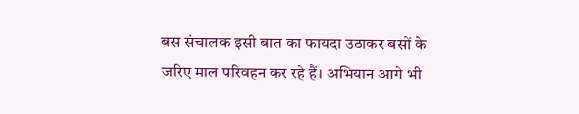बस संचालक इसी बात का फायदा उठाकर बसों के जरिए माल परिवहन कर रहे हैं। अभियान आगे भी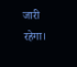जारी रहेगा।